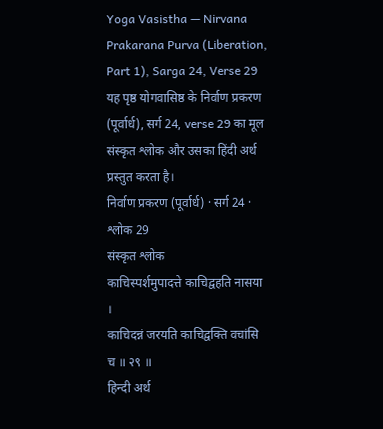Yoga Vasistha — Nirvana Prakarana Purva (Liberation, Part 1), Sarga 24, Verse 29
यह पृष्ठ योगवासिष्ठ के निर्वाण प्रकरण (पूर्वार्ध), सर्ग 24, verse 29 का मूल संस्कृत श्लोक और उसका हिंदी अर्थ प्रस्तुत करता है।
निर्वाण प्रकरण (पूर्वार्ध) · सर्ग 24 · श्लोक 29
संस्कृत श्लोक
काचिस्पर्शमुपादत्ते काचिद्वहति नासया ।
काचिदन्नं जरयति काचिद्वक्ति वचांसि च ॥ २९ ॥
हिन्दी अर्थ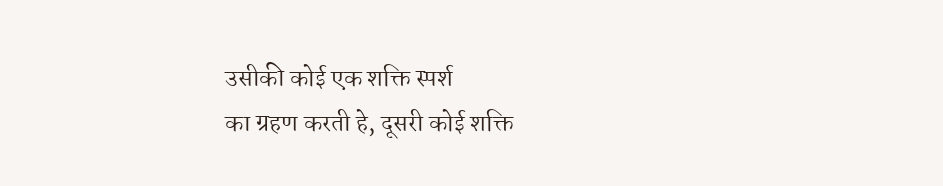उसीकी कोई एक शक्ति स्पर्श
का ग्रहण करती हे, दूसरी कोई शक्ति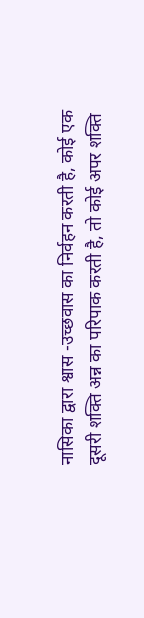नासिका द्वारा श्वास -उच्छवास का निर्वहन करती है, कोई एक
दूसरी शक्ति अन्न का परिपाक करती है, तो कोई अपर शक्ति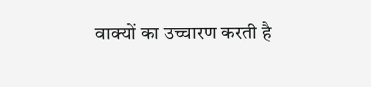वाक्यों का उच्चारण करती है